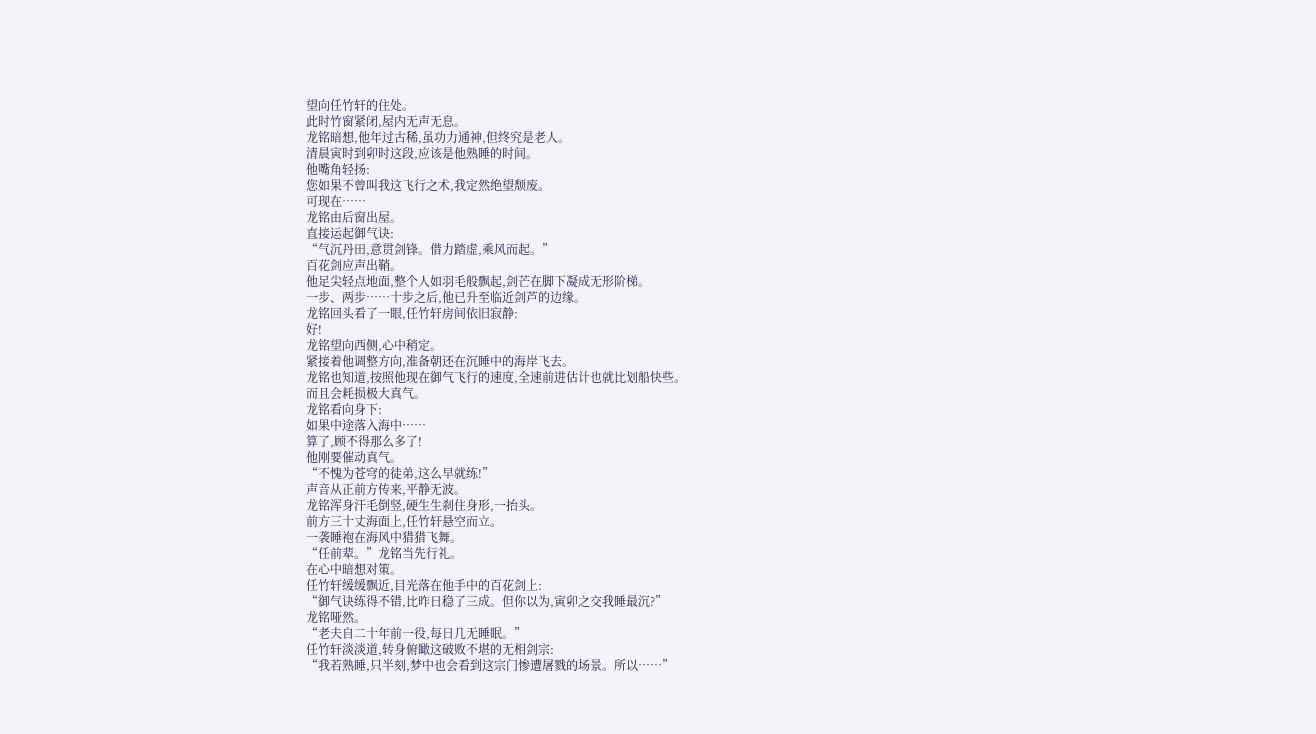望向任竹轩的住处。
此时竹窗紧闭,屋内无声无息。
龙铭暗想,他年过古稀,虽功力通神,但终究是老人。
清晨寅时到卯时这段,应该是他熟睡的时间。
他嘴角轻扬:
您如果不曾叫我这飞行之术,我定然绝望颓废。
可现在……
龙铭由后窗出屋。
直接运起御气诀:
“气沉丹田,意贯剑锋。借力踏虚,乘风而起。”
百花剑应声出鞘。
他足尖轻点地面,整个人如羽毛般飘起,剑芒在脚下凝成无形阶梯。
一步、两步……十步之后,他已升至临近剑芦的边缘。
龙铭回头看了一眼,任竹轩房间依旧寂静:
好!
龙铭望向西侧,心中稍定。
紧接着他调整方向,准备朝还在沉睡中的海岸飞去。
龙铭也知道,按照他现在御气飞行的速度,全速前进估计也就比划船快些。
而且会耗损极大真气。
龙铭看向身下:
如果中途落入海中……
算了,顾不得那么多了!
他刚要催动真气。
“不愧为苍穹的徒弟,这么早就练!”
声音从正前方传来,平静无波。
龙铭浑身汗毛倒竖,硬生生刹住身形,一抬头。
前方三十丈海面上,任竹轩悬空而立。
一袭睡袍在海风中猎猎飞舞。
“任前辈。”龙铭当先行礼。
在心中暗想对策。
任竹轩缓缓飘近,目光落在他手中的百花剑上:
“御气诀练得不错,比昨日稳了三成。但你以为,寅卯之交我睡最沉?”
龙铭哑然。
“老夫自二十年前一役,每日几无睡眠。”
任竹轩淡淡道,转身俯瞰这破败不堪的无相剑宗:
“我若熟睡,只半刻,梦中也会看到这宗门惨遭屠戮的场景。所以……”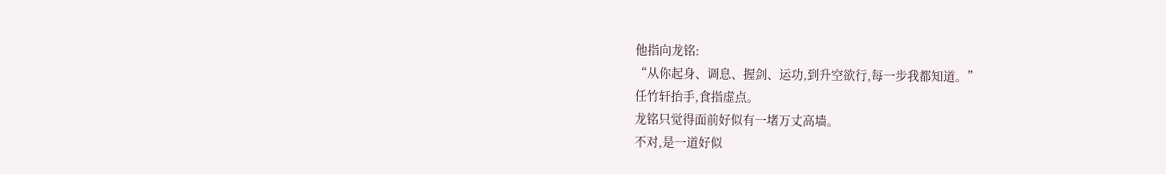他指向龙铭:
“从你起身、调息、握剑、运功,到升空欲行,每一步我都知道。”
任竹轩抬手,食指虚点。
龙铭只觉得面前好似有一堵万丈高墙。
不对,是一道好似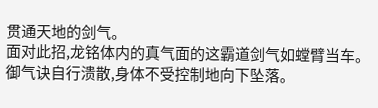贯通天地的剑气。
面对此招,龙铭体内的真气面的这霸道剑气如螳臂当车。
御气诀自行溃散,身体不受控制地向下坠落。